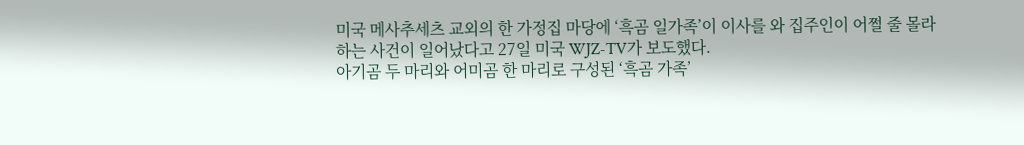미국 메사추세츠 교외의 한 가정집 마당에 ‘흑곰 일가족’이 이사를 와 집주인이 어쩔 줄 몰라하는 사건이 일어났다고 27일 미국 WJZ-TV가 보도했다.
아기곰 두 마리와 어미곰 한 마리로 구성된 ‘흑곰 가족’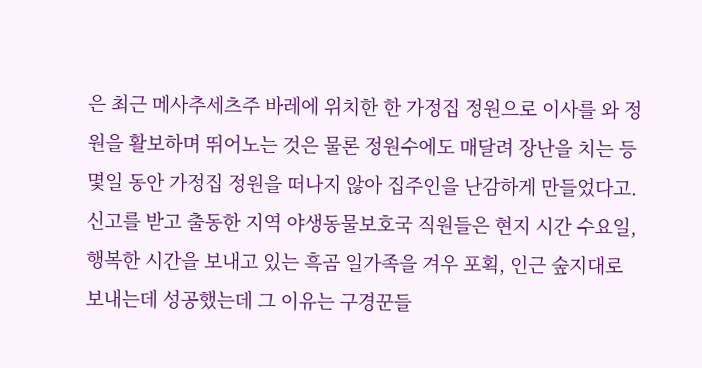은 최근 메사추세츠주 바레에 위치한 한 가정집 정원으로 이사를 와 정원을 활보하며 뛰어노는 것은 물론 정원수에도 매달려 장난을 치는 등 몇일 동안 가정집 정원을 떠나지 않아 집주인을 난감하게 만들었다고.
신고를 받고 출동한 지역 야생동물보호국 직원들은 현지 시간 수요일, 행복한 시간을 보내고 있는 흑곰 일가족을 겨우 포획, 인근 숲지대로 보내는데 성공했는데 그 이유는 구경꾼들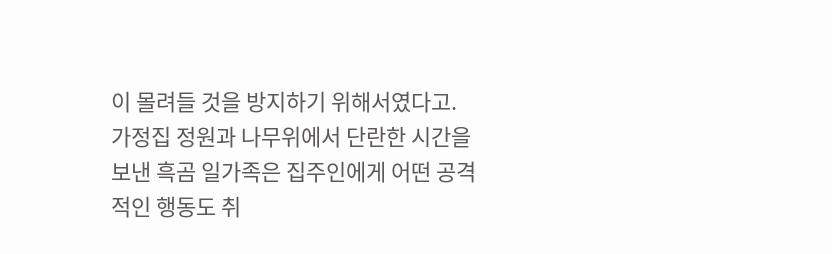이 몰려들 것을 방지하기 위해서였다고.
가정집 정원과 나무위에서 단란한 시간을 보낸 흑곰 일가족은 집주인에게 어떤 공격적인 행동도 취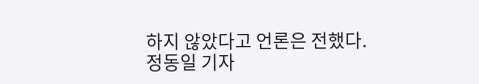하지 않았다고 언론은 전했다.
정동일 기자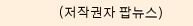(저작권자 팝뉴스)